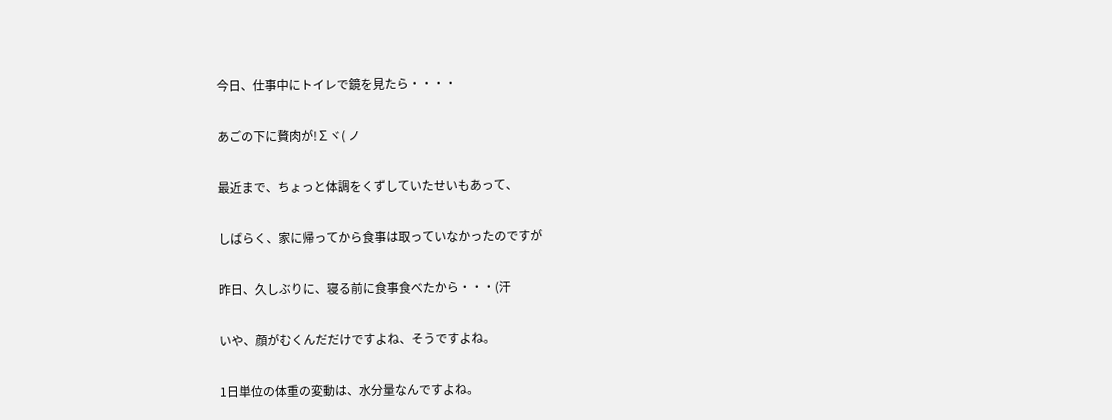今日、仕事中にトイレで鏡を見たら・・・・


あごの下に贅肉が!∑ヾ( ノ


最近まで、ちょっと体調をくずしていたせいもあって、


しばらく、家に帰ってから食事は取っていなかったのですが


昨日、久しぶりに、寝る前に食事食べたから・・・(汗


いや、顔がむくんだだけですよね、そうですよね。


1日単位の体重の変動は、水分量なんですよね。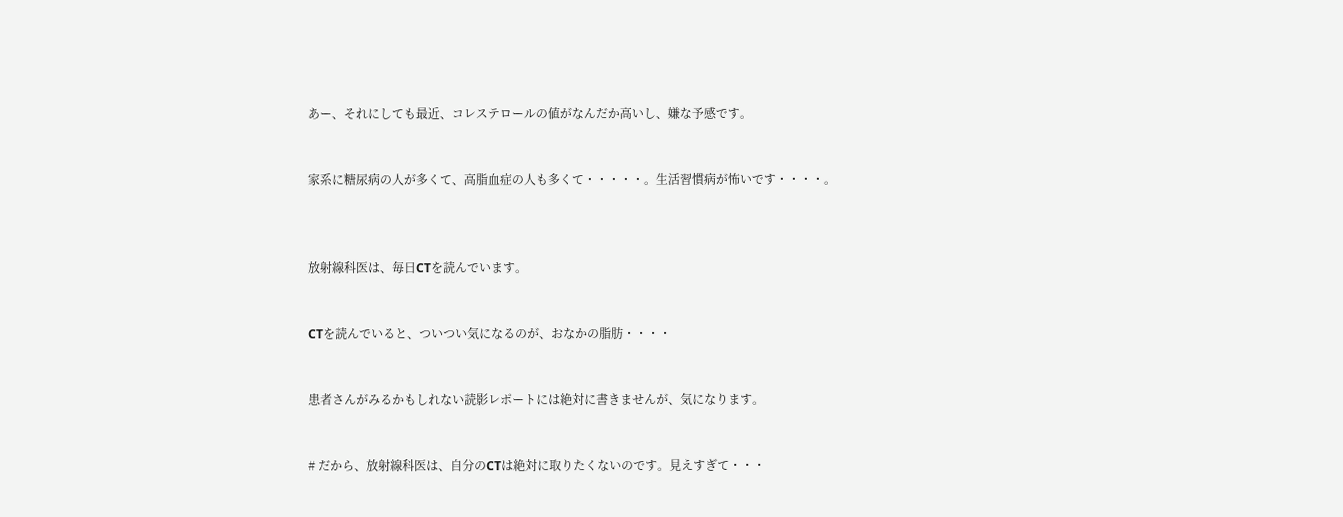あー、それにしても最近、コレステロールの値がなんだか高いし、嫌な予感です。


家系に糖尿病の人が多くて、高脂血症の人も多くて・・・・・。生活習慣病が怖いです・・・・。



放射線科医は、毎日CTを読んでいます。


CTを読んでいると、ついつい気になるのが、おなかの脂肪・・・・


患者さんがみるかもしれない読影レポートには絶対に書きませんが、気になります。


# だから、放射線科医は、自分のCTは絶対に取りたくないのです。見えすぎて・・・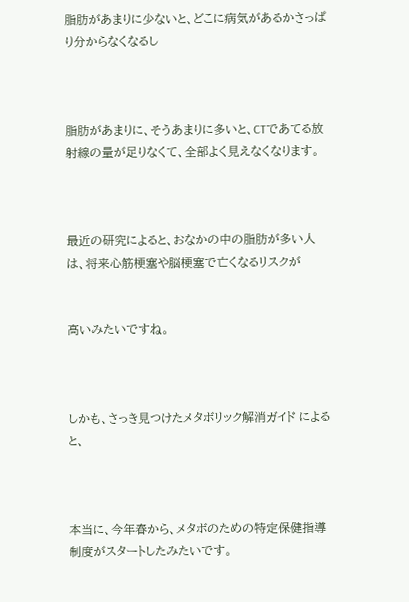脂肪があまりに少ないと、どこに病気があるかさっぱり分からなくなるし



脂肪があまりに、そうあまりに多いと、CTであてる放射線の量が足りなくて、全部よく見えなくなります。



最近の研究によると、おなかの中の脂肪が多い人は、将来心筋梗塞や脳梗塞で亡くなるリスクが


高いみたいですね。



しかも、さっき見つけたメタボリック解消ガイド によると、



本当に、今年春から、メタボのための特定保健指導制度がスタートしたみたいです。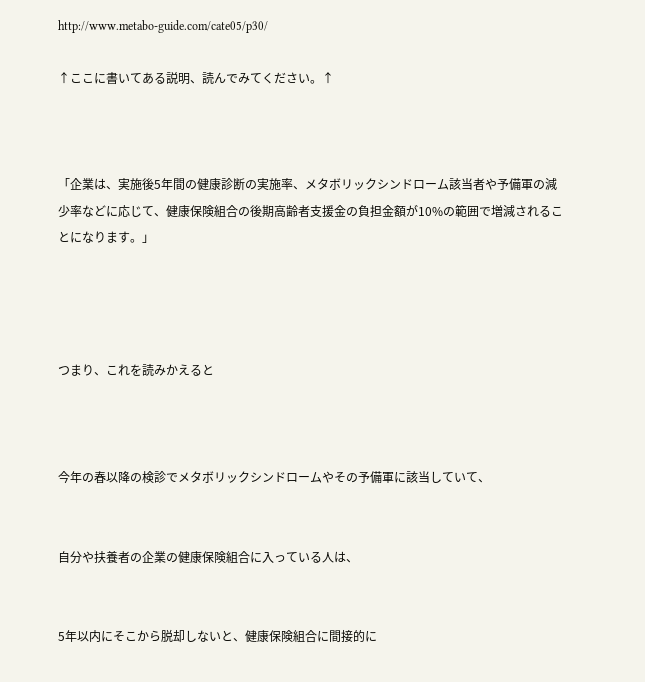http://www.metabo-guide.com/cate05/p30/

↑ここに書いてある説明、読んでみてください。↑



「企業は、実施後5年間の健康診断の実施率、メタボリックシンドローム該当者や予備軍の減少率などに応じて、健康保険組合の後期高齢者支援金の負担金額が10%の範囲で増減されることになります。」




つまり、これを読みかえると



今年の春以降の検診でメタボリックシンドロームやその予備軍に該当していて、


自分や扶養者の企業の健康保険組合に入っている人は、


5年以内にそこから脱却しないと、健康保険組合に間接的に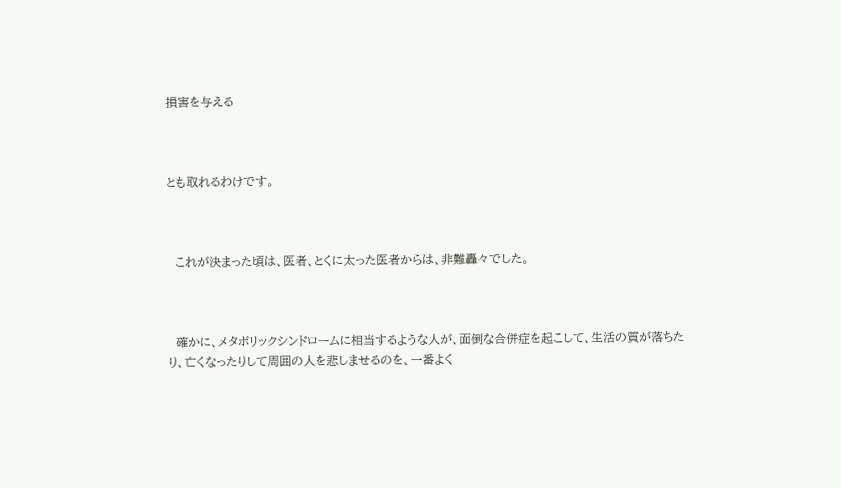損害を与える



とも取れるわけです。



  これが決まった頃は、医者、とくに太った医者からは、非難轟々でした。



  確かに、メタボリックシンドロームに相当するような人が、面倒な合併症を起こして、生活の質が落ちたり、亡くなったりして周囲の人を悲しませるのを、一番よく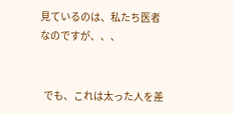見ているのは、私たち医者なのですが、、、


  でも、これは太った人を差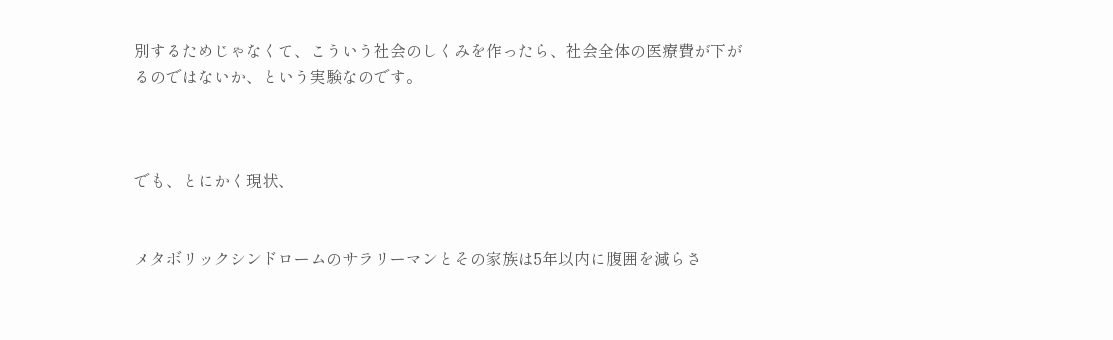別するためじゃなくて、こういう社会のしくみを作ったら、社会全体の医療費が下がるのではないか、という実験なのです。



でも、とにかく現状、


メタボリックシンドロームのサラリーマンとその家族は5年以内に腹囲を減らさ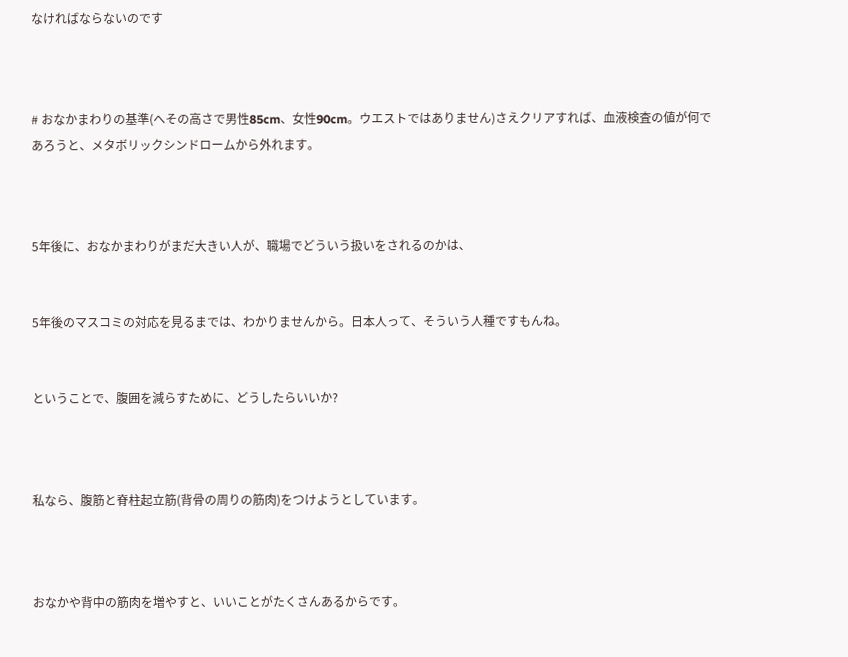なければならないのです



# おなかまわりの基準(へその高さで男性85cm、女性90cm。ウエストではありません)さえクリアすれば、血液検査の値が何であろうと、メタボリックシンドロームから外れます。



5年後に、おなかまわりがまだ大きい人が、職場でどういう扱いをされるのかは、


5年後のマスコミの対応を見るまでは、わかりませんから。日本人って、そういう人種ですもんね。


ということで、腹囲を減らすために、どうしたらいいか?



私なら、腹筋と脊柱起立筋(背骨の周りの筋肉)をつけようとしています。



おなかや背中の筋肉を増やすと、いいことがたくさんあるからです。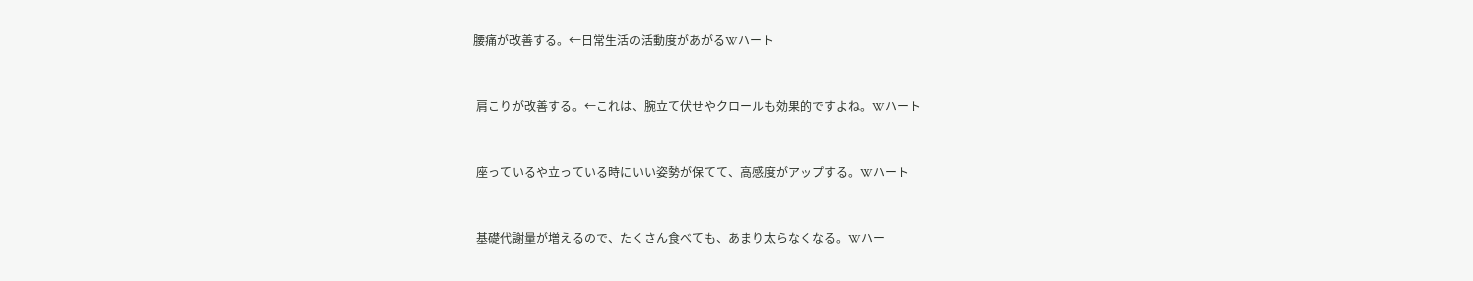腰痛が改善する。←日常生活の活動度があがるWハート


 肩こりが改善する。←これは、腕立て伏せやクロールも効果的ですよね。Wハート


 座っているや立っている時にいい姿勢が保てて、高感度がアップする。Wハート


 基礎代謝量が増えるので、たくさん食べても、あまり太らなくなる。Wハー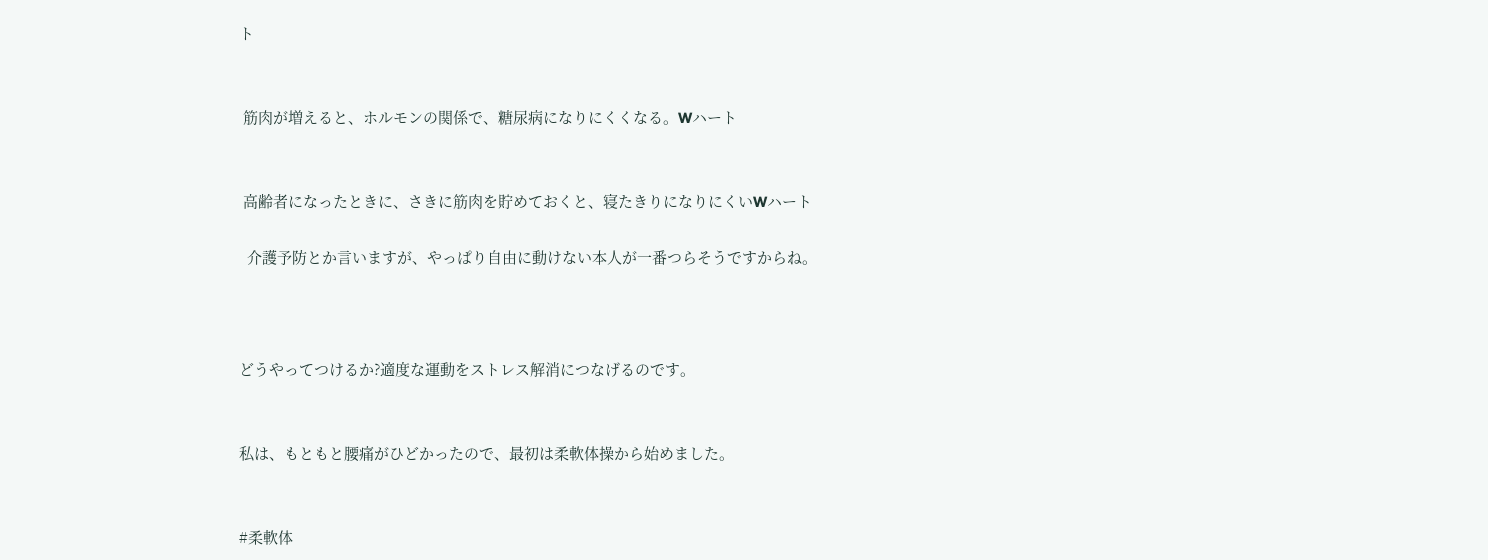ト


 筋肉が増えると、ホルモンの関係で、糖尿病になりにくくなる。Wハート


 高齢者になったときに、さきに筋肉を貯めておくと、寝たきりになりにくいWハート

  介護予防とか言いますが、やっぱり自由に動けない本人が一番つらそうですからね。



どうやってつけるか?適度な運動をストレス解消につなげるのです。


私は、もともと腰痛がひどかったので、最初は柔軟体操から始めました。


#柔軟体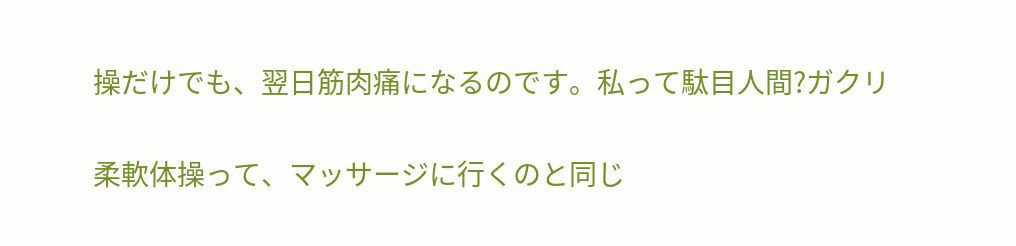操だけでも、翌日筋肉痛になるのです。私って駄目人間?ガクリ


柔軟体操って、マッサージに行くのと同じ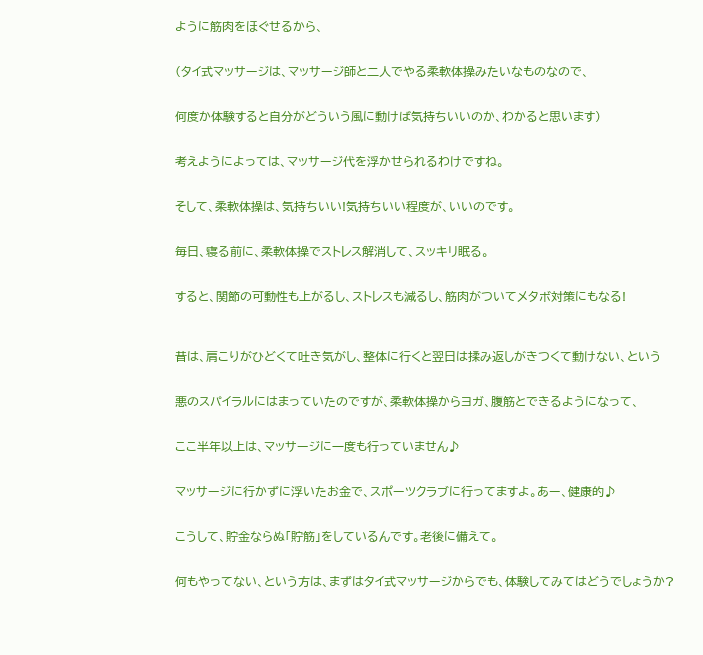ように筋肉をほぐせるから、


(タイ式マッサージは、マッサージ師と二人でやる柔軟体操みたいなものなので、


何度か体験すると自分がどういう風に動けば気持ちいいのか、わかると思います)


考えようによっては、マッサージ代を浮かせられるわけですね。


そして、柔軟体操は、気持ちいい!気持ちいい程度が、いいのです。


毎日、寝る前に、柔軟体操でストレス解消して、スッキリ眠る。


すると、関節の可動性も上がるし、ストレスも減るし、筋肉がついてメタボ対策にもなる!



昔は、肩こりがひどくて吐き気がし、整体に行くと翌日は揉み返しがきつくて動けない、という


悪のスパイラルにはまっていたのですが、柔軟体操からヨガ、腹筋とできるようになって、


ここ半年以上は、マッサージに一度も行っていません♪


マッサージに行かずに浮いたお金で、スポーツクラブに行ってますよ。あー、健康的♪


こうして、貯金ならぬ「貯筋」をしているんです。老後に備えて。


何もやってない、という方は、まずはタイ式マッサージからでも、体験してみてはどうでしょうか?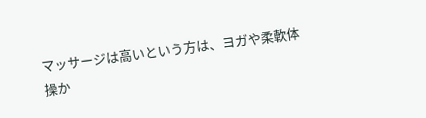マッサージは高いという方は、ヨガや柔軟体操か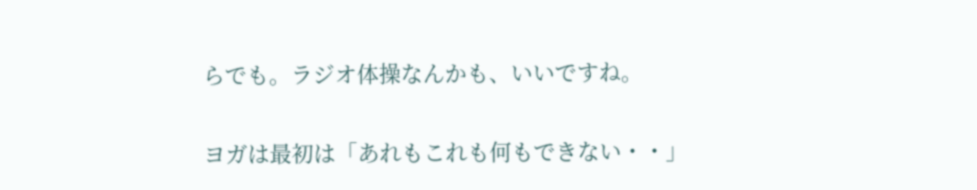らでも。ラジオ体操なんかも、いいですね。


ヨガは最初は「あれもこれも何もできない・・」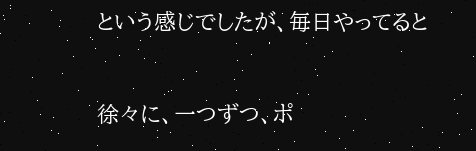という感じでしたが、毎日やってると


徐々に、一つずつ、ポ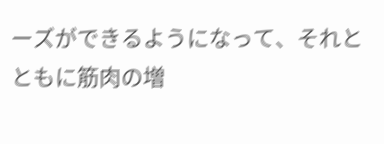ーズができるようになって、それとともに筋肉の増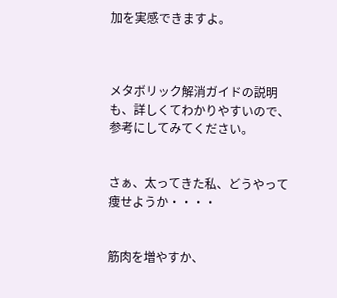加を実感できますよ。



メタボリック解消ガイドの説明 も、詳しくてわかりやすいので、参考にしてみてください。


さぁ、太ってきた私、どうやって痩せようか・・・・


筋肉を増やすか、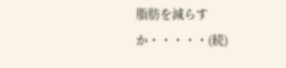脂肪を減らすか・・・・・(続)